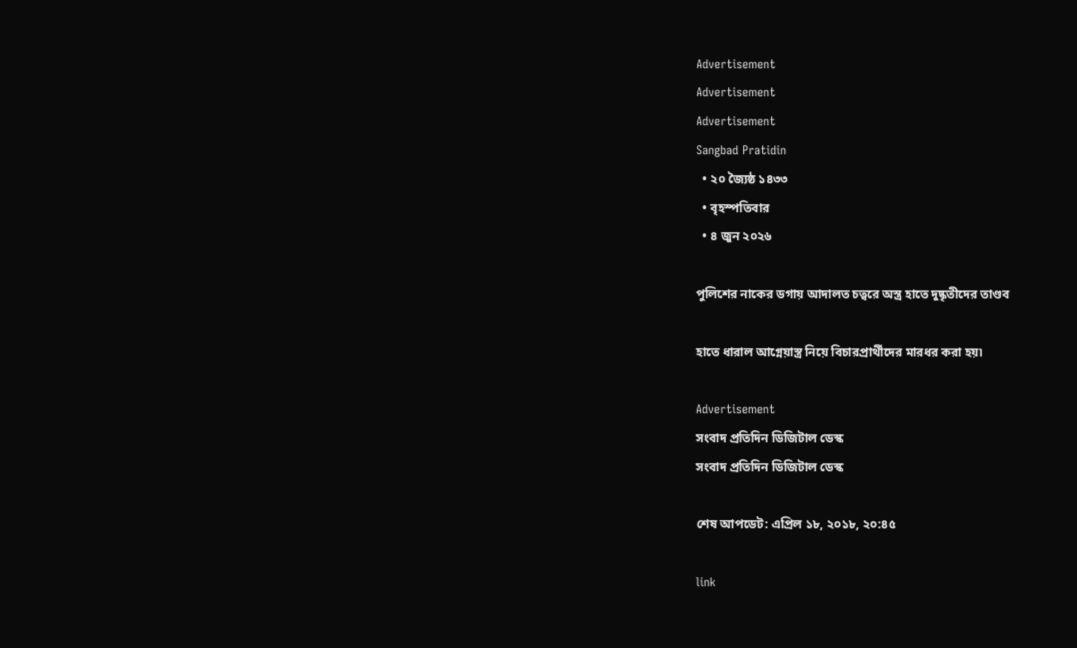Advertisement
Advertisement
Advertisement
Sangbad Pratidin
  • ২০ জ্যৈষ্ঠ ১৪৩৩
  • বৃহস্পতিবার
  • ৪ জুন ২০২৬

পুলিশের নাকের ডগায় আদালত চত্বরে অস্ত্র হাতে দুষ্কৃতীদের তাণ্ডব

হাতে ধারাল আগ্নেয়াস্ত্র নিয়ে বিচারপ্রার্থীদের মারধর করা হয়৷

Advertisement
সংবাদ প্রতিদিন ডিজিটাল ডেস্ক
সংবাদ প্রতিদিন ডিজিটাল ডেস্ক

শেষ আপডেট: এপ্রিল ১৮, ২০১৮, ২০:৪৫

link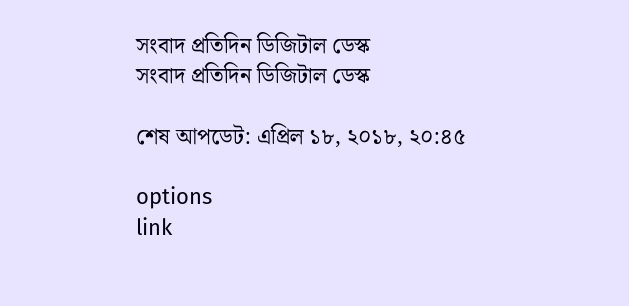সংবাদ প্রতিদিন ডিজিটাল ডেস্ক
সংবাদ প্রতিদিন ডিজিটাল ডেস্ক

শেষ আপডেট: এপ্রিল ১৮, ২০১৮, ২০:৪৫

options
link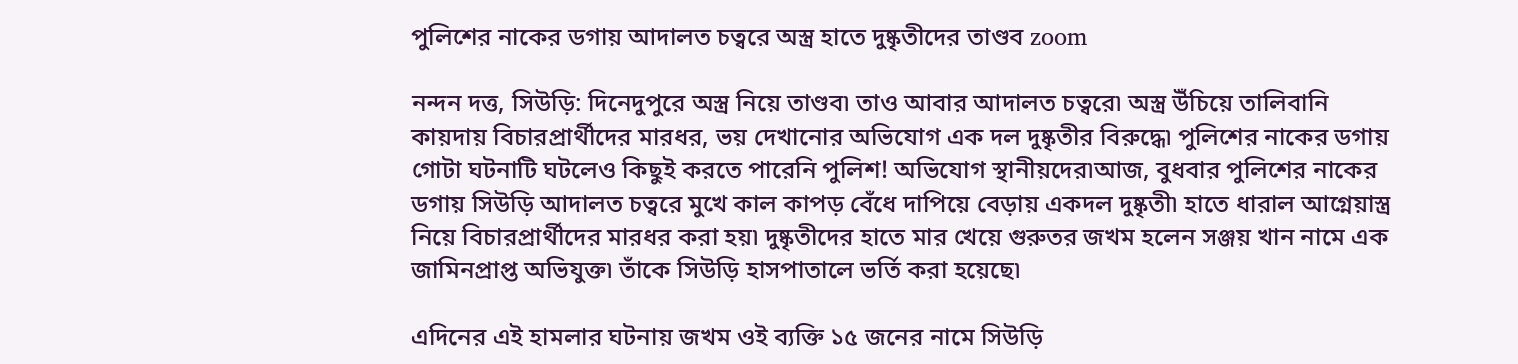পুলিশের নাকের ডগায় আদালত চত্বরে অস্ত্র হাতে দুষ্কৃতীদের তাণ্ডব zoom

নন্দন দত্ত, সিউড়ি: দিনেদুপুরে অস্ত্র নিয়ে তাণ্ডব৷ তাও আবার আদালত চত্বরে৷ অস্ত্র উঁচিয়ে তালিবানি কায়দায় বিচারপ্রার্থীদের মারধর, ভয় দেখানোর অভিযোগ এক দল দুষ্কৃতীর বিরুদ্ধে৷ পুলিশের নাকের ডগায় গোটা ঘটনাটি ঘটলেও কিছুই করতে পারেনি পুলিশ! অভিযোগ স্থানীয়দের৷আজ, বুধবার পুলিশের নাকের ডগায় সিউড়ি আদালত চত্বরে মুখে কাল কাপড় বেঁধে দাপিয়ে বেড়ায় একদল দুষ্কৃতী৷ হাতে ধারাল আগ্নেয়াস্ত্র নিয়ে বিচারপ্রার্থীদের মারধর করা হয়৷ দুষ্কৃতীদের হাতে মার খেয়ে গুরুতর জখম হলেন সঞ্জয় খান নামে এক জামিনপ্রাপ্ত অভিযুক্ত৷ তাঁকে সিউড়ি হাসপাতালে ভর্তি করা হয়েছে৷

এদিনের এই হামলার ঘটনায় জখম ওই ব্যক্তি ১৫ জনের নামে সিউড়ি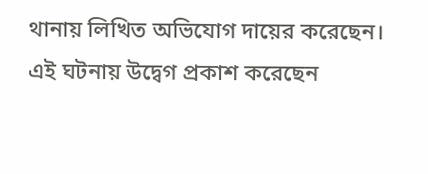থানায় লিখিত অভিযোগ দায়ের করেছেন। এই ঘটনায় উদ্বেগ প্রকাশ করেছেন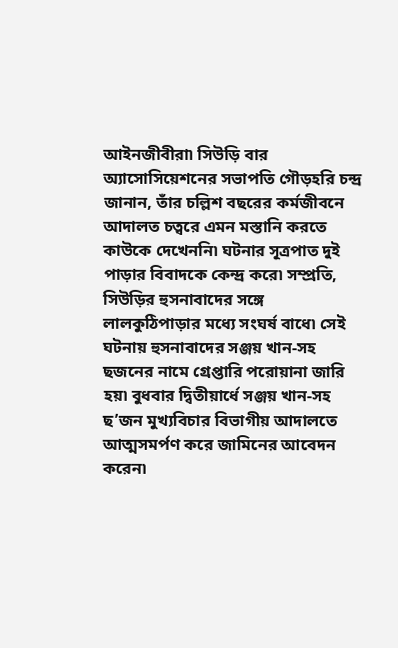আইনজীবীরা৷ সিউড়ি বার অ্যাসোসিয়েশনের সভাপতি গৌড়হরি চন্দ্র জানান, তাঁর চল্লিশ বছরের কর্মজীবনে আদালত চত্বরে এমন মস্তানি করতে কাউকে দেখেননি৷ ঘটনার সূত্রপাত দুই পাড়ার বিবাদকে কেন্দ্র করে৷ সম্প্রতি, সিউড়ির হুসনাবাদের সঙ্গে লালকুঠিপাড়ার মধ্যে সংঘর্ষ বাধে৷ সেই ঘটনায় হুসনাবাদের সঞ্জয় খান-সহ ছজনের নামে গ্রেপ্তারি পরোয়ানা জারি হয়৷ বুধবার দ্বিতীয়ার্ধে সঞ্জয় খান-সহ ছ’জন মুখ্যবিচার বিভাগীয় আদালতে আত্মসমর্পণ করে জামিনের আবেদন করেন৷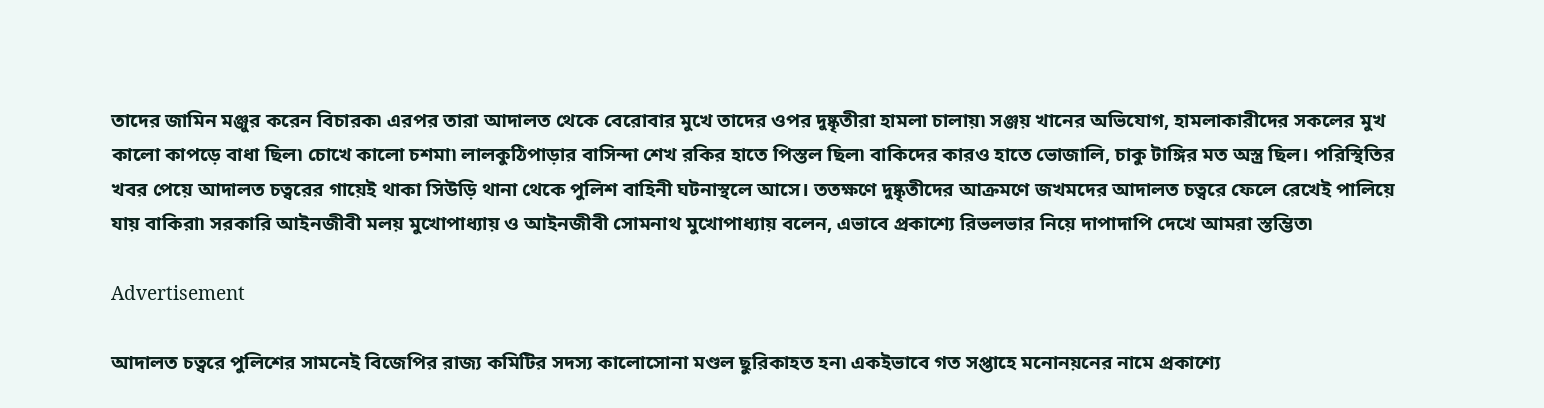তাদের জামিন মঞ্জুর করেন বিচারক৷ এরপর তারা আদালত থেকে বেরোবার মুখে তাদের ওপর দুষ্কৃতীরা হামলা চালায়৷ সঞ্জয় খানের অভিযোগ, হামলাকারীদের সকলের মুখ কালো কাপড়ে বাধা ছিল৷ চোখে কালো চশমা৷ লালকুঠিপাড়ার বাসিন্দা শেখ রকির হাতে পিস্তল ছিল৷ বাকিদের কারও হাতে ভোজালি, চাকু টাঙ্গির মত অস্ত্র ছিল। পরিস্থিতির খবর পেয়ে আদালত চত্বরের গায়েই থাকা সিউড়ি থানা থেকে পুলিশ বাহিনী ঘটনাস্থলে আসে। ততক্ষণে দুষ্কৃতীদের আক্রমণে জখমদের আদালত চত্বরে ফেলে রেখেই পালিয়ে যায় বাকিরা৷ সরকারি আইনজীবী মলয় মুখোপাধ্যায় ও আইনজীবী সোমনাথ মুখোপাধ্যায় বলেন, এভাবে প্রকাশ্যে রিভলভার নিয়ে দাপাদাপি দেখে আমরা স্তম্ভিত৷

Advertisement

আদালত চত্বরে পুলিশের সামনেই বিজেপির রাজ্য কমিটির সদস্য কালোসোনা মণ্ডল ছুরিকাহত হন৷ একইভাবে গত সপ্তাহে মনোনয়নের নামে প্রকাশ্যে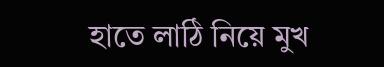হাতে লাঠি নিয়ে মুখ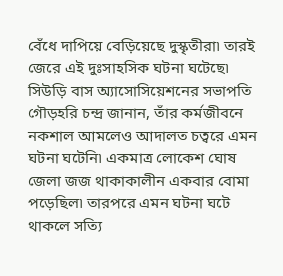বেঁধে দাপিয়ে বেড়িয়েছে দুস্কৃতীরা৷ তারই জেরে এই দুঃসাহসিক ঘটনা ঘটেছে৷ সিউড়ি বাস অ্যাসোসিয়েশনের সভাপতি গৌড়হরি চন্দ্র জানান, তাঁর কর্মজীবনে নকশাল আমলেও আদালত চত্বরে এমন ঘটনা ঘটেনি৷ একমাত্র লোকেশ ঘোষ জেলা জজ থাকাকালীন একবার বোমা পড়েছিল৷ তারপরে এমন ঘটনা ঘটে থাকলে সত্যি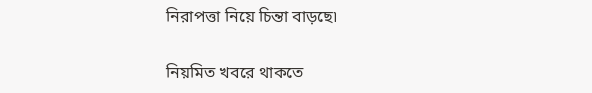নিরাপত্তা নিয়ে চিন্তা বাড়ছে৷

নিয়মিত খবরে থাকতে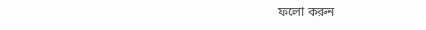ফলো করুন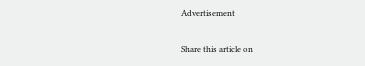Advertisement

Share this article on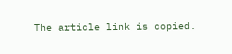The article link is copied.